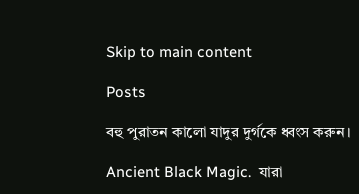Skip to main content

Posts

বহু পুরাতন কালো যাদুর দুর্গকে ধ্বংস করুন।

Ancient Black Magic.  যারা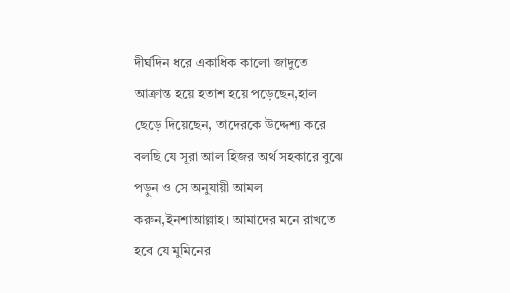দীর্ঘদিন ধরে একাধিক কালো জাদুতে আক্রান্ত হয়ে হতাশ হয়ে পড়েছেন,হাল ছেড়ে দিয়েছেন, তাদেরকে উদ্দেশ্য করে বলছি যে সূরা আল হিজর অর্থ সহকারে বুঝে পড়ুন‌ ও সে অনুযায়ী আমল করুন,ইনশাআল্লাহ। আমাদের মনে রাখতে হবে যে মুমিনের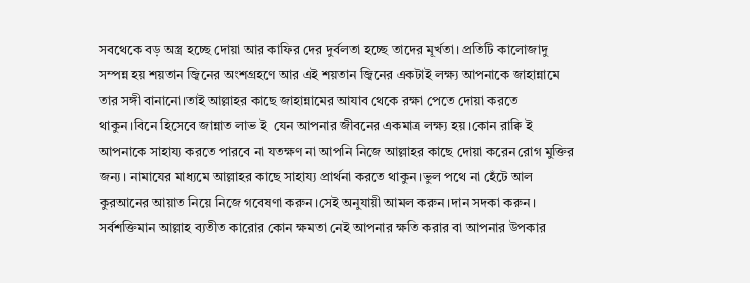সবথেকে বড় অস্ত্র হচ্ছে দোয়া আর কাফির দের দুর্বলতা হচ্ছে তাদের মূর্খতা। প্রতিটি কালোজাদু সম্পন্ন হয় শয়তান জ্বিনের অংশগ্রহণে আর এই শয়তান জ্বিনের একটাই লক্ষ্য আপনাকে জাহান্নামে তার সঙ্গী বানানো।তাই আল্লাহর কাছে জাহান্নামের আযাব থেকে রক্ষা পেতে দোয়া করতে থাকুন।বিনে হিসেবে জান্নাত লাভ ই  যেন আপনার জীবনের একমাত্র লক্ষ্য হয়।কোন রাক্বি ই আপনাকে সাহায্য করতে পারবে না যতক্ষণ না আপনি নিজে আল্লাহর কাছে দোয়া করেন রোগ মুক্তির জন্য। নামাযের মাধ্যমে আল্লাহর কাছে সাহায্য প্রার্থনা করতে থাকুন।ভুল পথে না হেঁটে আল কুরআনের আয়াত নিয়ে নিজে গবেষণা করুন।সেই অনুযায়ী আমল করুন।দান সদকা করুন। সর্বশক্তিমান আল্লাহ ব্যতীত কারোর কোন ক্ষমতা নেই আপনার ক্ষতি করার বা আপনার উপকার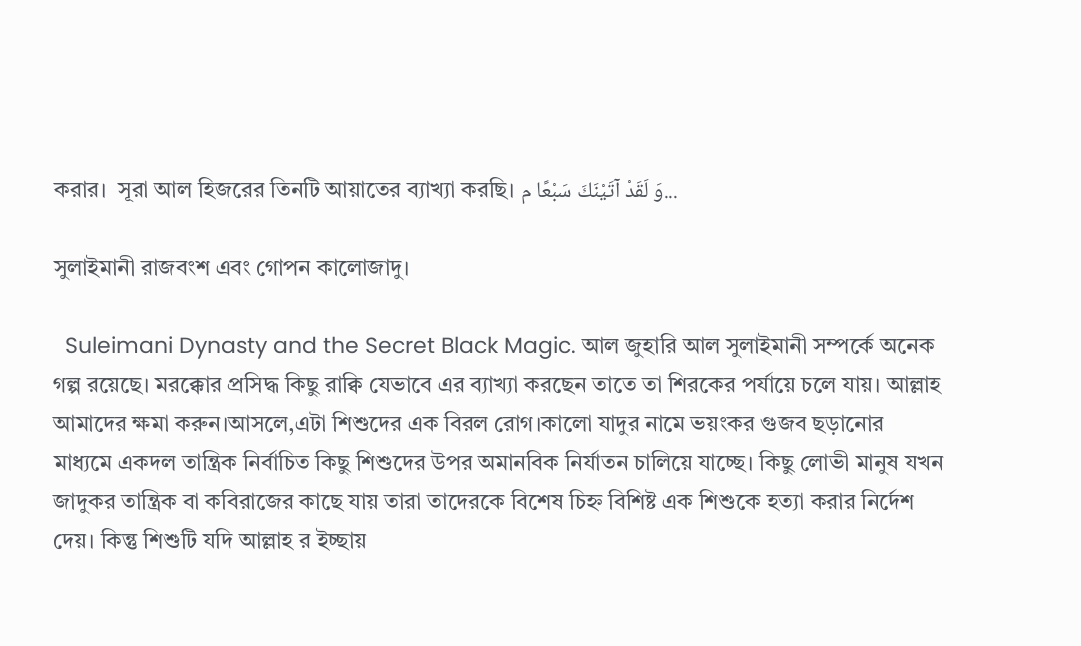করার।  সূরা আল হিজরের তিনটি আয়াতের ব্যাখ্যা করছি। وَ لَقَدْ آتَيْنَكَ سَبْعًا م...

সুলাইমানী রাজবংশ এবং গোপন কালোজাদু।

  Suleimani Dynasty and the Secret Black Magic. আল জুহারি আল সুলাইমানী সম্পর্কে অনেক গল্প রয়েছে। মরক্কোর প্রসিদ্ধ কিছু রাক্বি যেভাবে এর ব্যাখ্যা করছেন তাতে তা শিরকের পর্যায়ে চলে যায়। আল্লাহ আমাদের ক্ষমা করুন।আসলে,এটা শিশুদের এক বিরল রোগ।কালো যাদুর নামে ভয়ংকর গুজব ছড়ানোর মাধ্যমে একদল তান্ত্রিক নির্বাচিত কিছু শিশুদের উপর অমানবিক নির্যাতন চালিয়ে যাচ্ছে। কিছু লোভী মানুষ যখন জাদুকর তান্ত্রিক বা কবিরাজের কাছে যায় তারা তাদেরকে বিশেষ চিহ্ন বিশিষ্ট এক শিশুকে হত্যা করার নির্দেশ দেয়। কিন্তু শিশুটি যদি আল্লাহ র ইচ্ছায়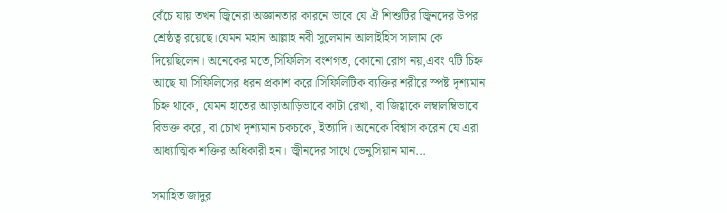বেঁচে যায় তখন জ্বিনেরা অজ্ঞানতার কারনে ভাবে যে ঐ শিশুটির জ্বিনদের উপর শ্রেষ্ঠত্ব রয়েছে।যেমন মহান আল্লাহ নবী সুলেমান আলাইহিস সালাম কে দিয়েছিলেন। অনেকের মতে,সিফিলিস বংশগত, কোনো রোগ নয়,এবং ৭টি চিহ্ন আছে যা সিফিলিসের ধরন প্রকাশ করে।সিফিলিটিক ব্যক্তির শরীরে স্পষ্ট দৃশ্যমান চিহ্ন থাকে, যেমন হাতের আড়াআড়িভাবে কাটা রেখা, বা জিহ্বাকে লম্বালম্বিভাবে বিভক্ত করে, বা চোখ দৃশ্যমান চকচকে, ইত্যাদি। অনেকে বিশ্বাস করেন যে এরা আধ্যাত্মিক শক্তির অধিকারী হন। জ্বীনদের সাথে ভেনুসিয়ান মান...

সমাহিত জাদুর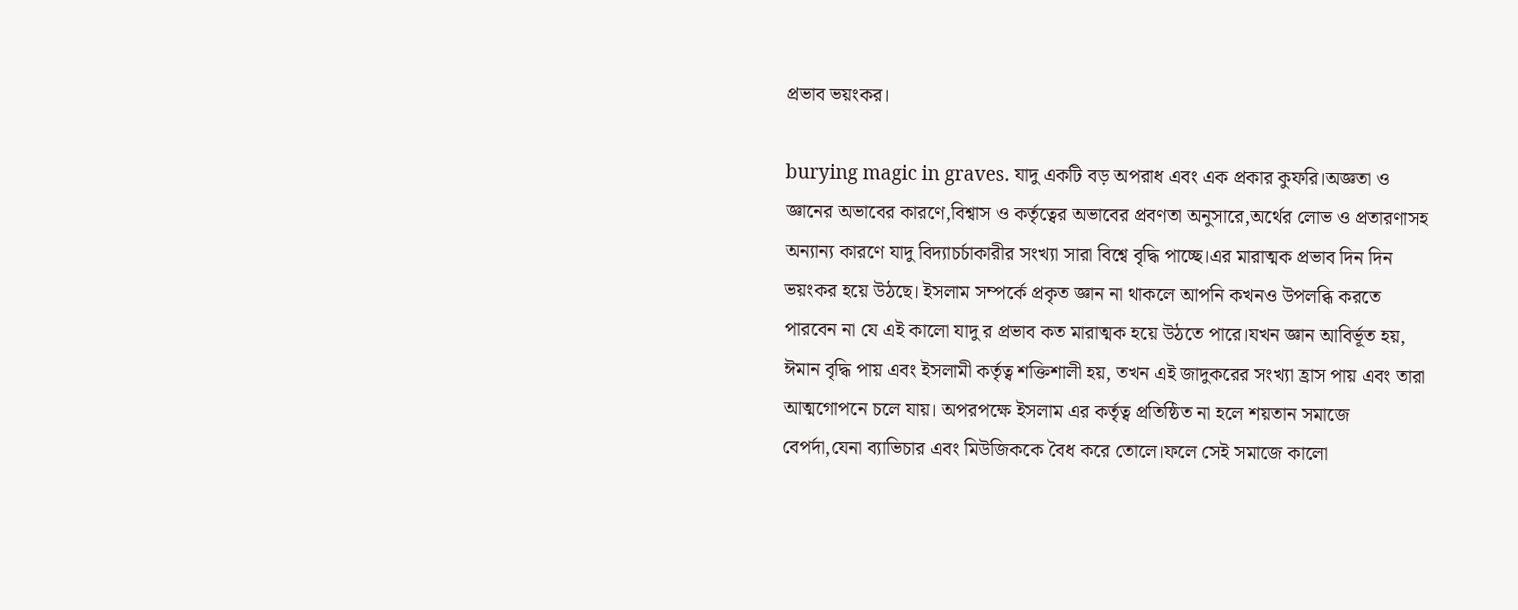প্রভাব ভয়ংকর।

burying magic in graves. যাদু একটি বড় অপরাধ এবং এক প্রকার কুফরি।অজ্ঞতা ও জ্ঞানের অভাবের কারণে,বিশ্বাস ও কর্তৃত্বের অভাবের প্রবণতা অনুসারে,অর্থের লোভ ও প্রতারণাসহ অন্যান্য কারণে যাদু বিদ্যাচর্চাকারীর সংখ্যা সারা বিশ্বে বৃদ্ধি পাচ্ছে।এর মারাত্মক প্রভাব দিন দিন ভয়ংকর হয়ে উঠছে। ইসলাম সম্পর্কে প্রকৃত জ্ঞান না থাকলে আপনি কখনও উপলব্ধি করতে পারবেন না যে এই কালো যাদু র প্রভাব কত মারাত্মক হয়ে উঠতে পারে।যখন জ্ঞান আবির্ভূত হয়, ঈমান বৃদ্ধি পায় এবং ইসলামী কর্তৃত্ব শক্তিশালী হয়, তখন এই জাদুকরের সংখ্যা হ্রাস পায় এবং তারা আত্মগোপনে চলে যায়। অপরপক্ষে ইসলাম এর কর্তৃত্ব প্রতিষ্ঠিত না হলে শয়তান সমাজে বেপর্দা,যেনা ব্যাভিচার এবং মিউজিককে বৈধ করে তোলে।ফলে সেই সমাজে কালো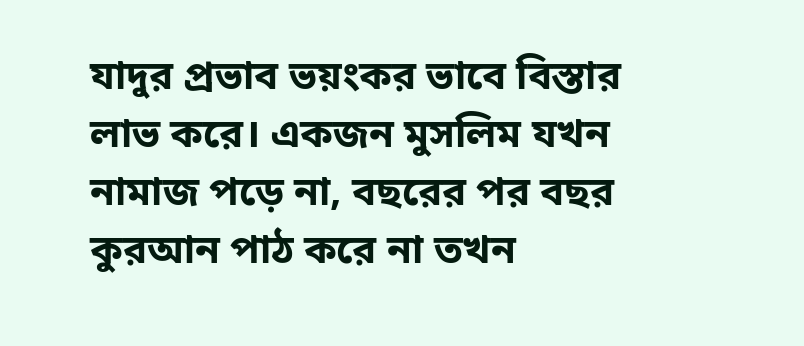যাদুর প্রভাব ভয়ংকর ভাবে বিস্তার লাভ করে। একজন মুসলিম যখন নামাজ পড়ে না, বছরের পর বছর কুরআন পাঠ করে না তখন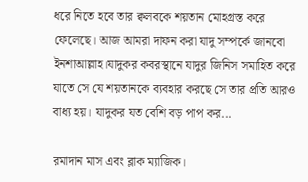ধরে নিতে হবে তার ক্বলবকে শয়তান মোহগ্রস্ত করে ফেলেছে। আজ আমরা দাফন করা যাদু সম্পর্কে জানবো ইনশাআল্লাহ।যাদুকর কবরস্থানে যাদুর জিনিস সমাহিত করে যাতে সে যে শয়তানকে ব্যবহার করছে সে তার প্রতি আরও বাধ্য হয়। যাদুকর যত বেশি বড় পাপ কর...

রমাদান মাস এবং ব্লাক ম্যাজিক।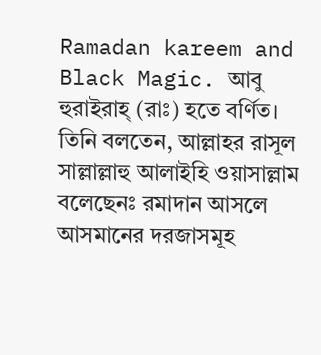Ramadan kareem and Black Magic. আবু হুরাইরাহ্ (রাঃ) হতে বর্ণিত। তিনি বলতেন, আল্লাহর রাসূল সাল্লাল্লাহু আলাইহি ওয়াসাল্লাম বলেছেনঃ রমাদান আসলে আসমানের দরজাসমূহ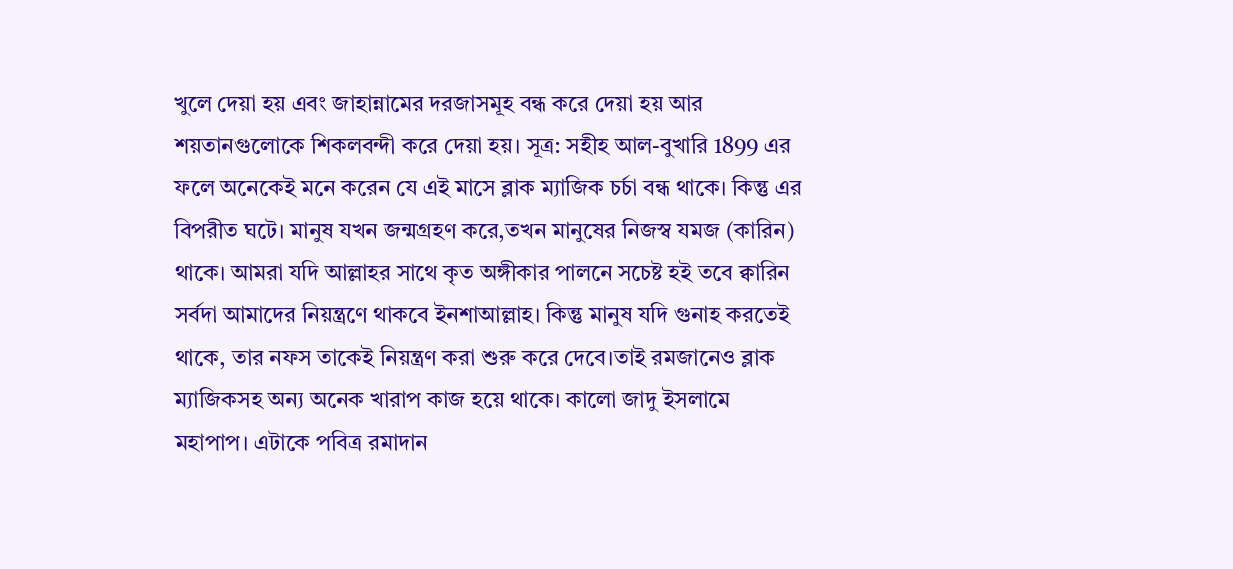খুলে দেয়া হয় এবং জাহান্নামের দরজাসমূহ বন্ধ করে দেয়া হয় আর শয়তানগুলোকে শিকলবন্দী করে দেয়া হয়। সূত্র: সহীহ আল-বুখারি 1899 এর ফলে অনেকেই মনে করেন যে এই মাসে ব্লাক ম্যাজিক চর্চা বন্ধ থাকে। কিন্তু এর বিপরীত ঘটে। মানুষ যখন জন্মগ্রহণ করে,তখন মানুষের নিজস্ব যমজ (কারিন) থাকে। আমরা যদি আল্লাহর সাথে কৃত অঙ্গীকার পালনে সচেষ্ট হই তবে ক্বারিন সর্বদা আমাদের নিয়ন্ত্রণে থাকবে ইনশাআল্লাহ। কিন্তু মানুষ যদি গুনাহ করতেই থাকে, তার নফস তাকেই নিয়ন্ত্রণ করা শুরু করে দেবে।তাই রমজানেও ব্লাক ম্যাজিকসহ অন্য অনেক খারাপ কাজ হয়ে থাকে। কালো জাদু ইসলামে মহাপাপ। এটাকে পবিত্র রমাদান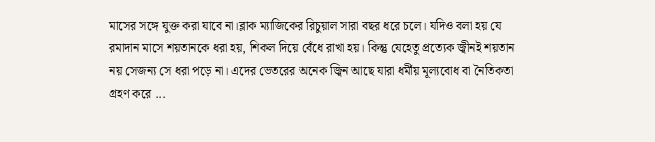মাসের সঙ্গে যুক্ত করা যাবে না।ব্লাক ম্যাজিকের রিচুয়াল সারা বছর ধরে চলে। যদিও বলা হয় যে রমাদান মাসে শয়তানকে ধরা হয়, শিকল দিয়ে বেঁধে রাখা হয়। কিন্তু যেহেতু প্রত্যেক জ্বীনই শয়তান নয় সেজন্য সে ধরা পড়ে না। এদের ভেতরের অনেক জ্বিন আছে যারা ধর্মীয় মূল্যবোধ বা নৈতিকতা গ্রহণ করে ...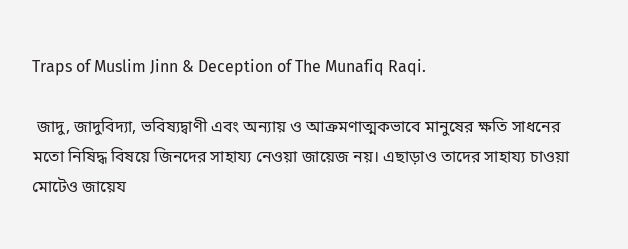Traps of Muslim Jinn & Deception of The Munafiq Raqi.

 জাদু, জাদুবিদ্যা, ভবিষ্যদ্বাণী এবং অন্যায় ও আক্রমণাত্মকভাবে মানুষের ক্ষতি সাধনের মতো নিষিদ্ধ বিষয়ে জিনদের সাহায্য নেওয়া জায়েজ নয়। এছাড়াও তাদের সাহায্য চাওয়া মোটেও জায়েয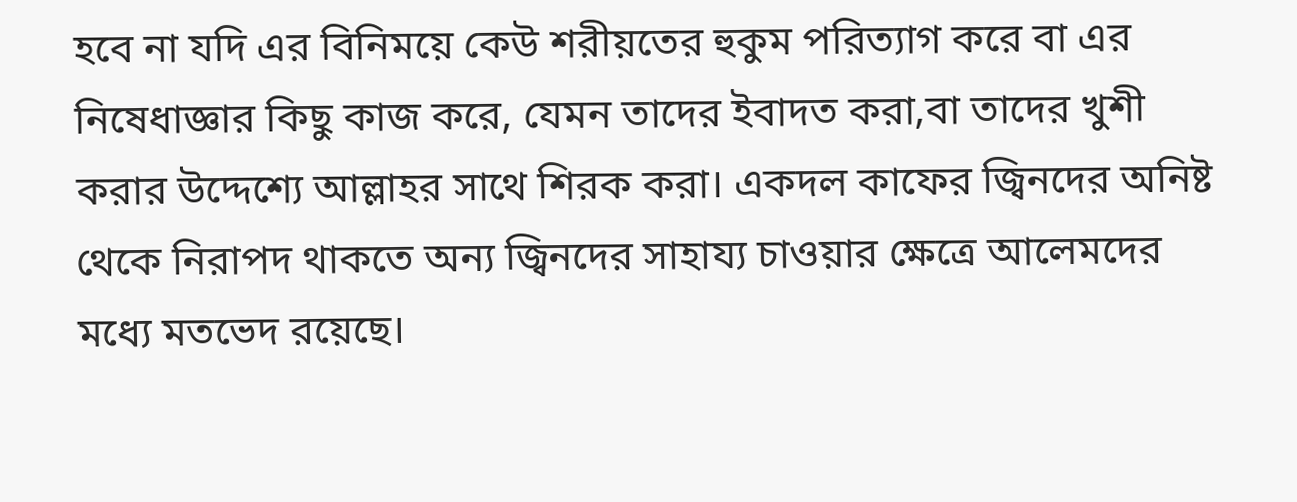হবে না যদি এর বিনিময়ে কেউ শরীয়তের হুকুম পরিত্যাগ করে বা এর নিষেধাজ্ঞার কিছু কাজ করে, যেমন তাদের ইবাদত করা,বা তাদের খুশী করার উদ্দেশ্যে আল্লাহর সাথে শিরক করা। একদল কাফের জ্বিনদের অনিষ্ট থেকে নিরাপদ থাকতে অন্য জ্বিনদের সাহায্য চাওয়ার ক্ষেত্রে আলেমদের মধ্যে মতভেদ রয়েছে।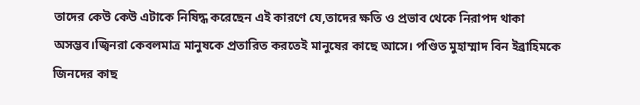তাদের কেউ কেউ এটাকে নিষিদ্ধ করেছেন এই কারণে যে,তাদের ক্ষতি ও প্রভাব থেকে নিরাপদ থাকা অসম্ভব।জ্বিনরা কেবলমাত্র মানুষকে প্রতারিত করতেই মানুষের কাছে আসে। পণ্ডিত মুহাম্মাদ বিন ইব্রাহিমকে জিনদের কাছ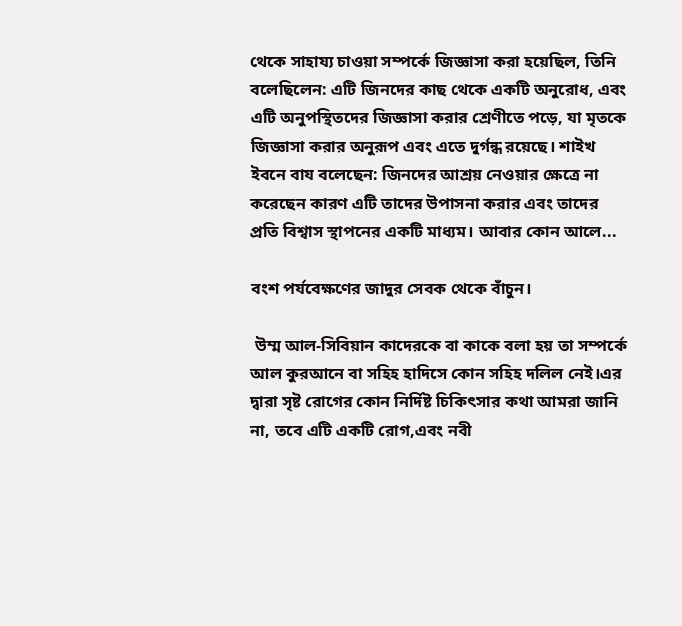থেকে সাহায্য চাওয়া সম্পর্কে জিজ্ঞাসা করা হয়েছিল, তিনি বলেছিলেন: এটি জিনদের কাছ থেকে একটি অনুরোধ, এবং এটি অনুপস্থিতদের জিজ্ঞাসা করার শ্রেণীতে পড়ে, যা মৃতকে জিজ্ঞাসা করার অনুরূপ এবং এতে দুর্গন্ধ রয়েছে। শাইখ ইবনে বায বলেছেন: জিনদের আশ্রয় নেওয়ার ক্ষেত্রে না করেছেন কারণ এটি তাদের উপাসনা করার এবং তাদের প্রতি বিশ্বাস স্থাপনের একটি মাধ্যম। আবার কোন আলে...

বংশ পর্যবেক্ষণের জাদুর সেবক থেকে বাঁচুন।

 উম্ম আল-সিবিয়ান কাদেরকে বা কাকে বলা হয় তা সম্পর্কে আল কুরআনে বা সহিহ হাদিসে কোন সহিহ দলিল নেই।এর দ্বারা সৃষ্ট রোগের কোন নির্দিষ্ট চিকিৎসার কথা আমরা জানি না, তবে এটি একটি রোগ,এবং নবী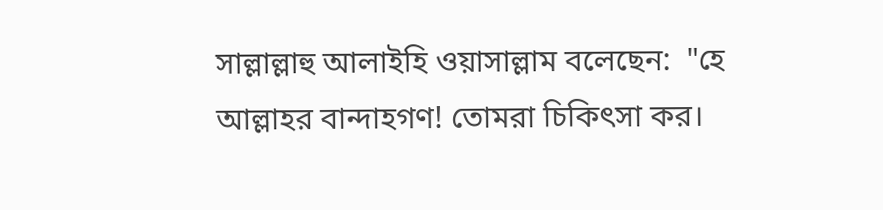সাল্লাল্লাহু আলাইহি ওয়াসাল্লাম বলেছেন:  "হে আল্লাহর বান্দাহগণ! তোমরা চিকিৎসা কর।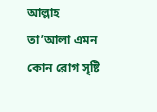আল্লাহ তা’আলা এমন কোন রোগ সৃষ্টি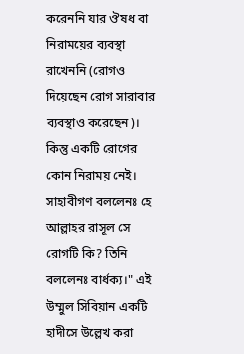করেননি যার ঔষধ বা নিরাময়ের ব্যবস্থা রাখেননি (রোগও দিয়েছেন রোগ সারাবার ব্যবস্থাও করেছেন)। কিন্তু একটি রোগের কোন নিরাময় নেই। সাহাবীগণ বললেনঃ হে আল্লাহর রাসূল সে রোগটি কি? তিনি বললেনঃ বার্ধক্য।" এই উম্মুল সিবিয়ান একটি হাদীসে উল্লেখ করা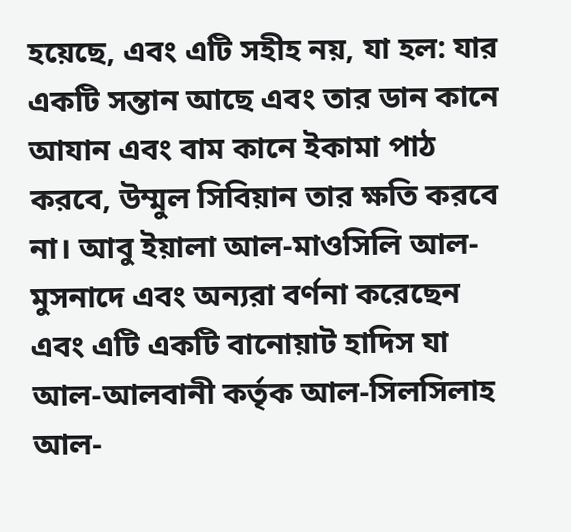হয়েছে, এবং এটি সহীহ নয়, যা হল: যার একটি সন্তান আছে এবং তার ডান কানে আযান এবং বাম কানে ইকামা পাঠ করবে, উম্মুল সিবিয়ান তার ক্ষতি করবে না। আবু ইয়ালা আল-মাওসিলি আল-মুসনাদে এবং অন্যরা বর্ণনা করেছেন এবং এটি একটি বানোয়াট হাদিস যা আল-আলবানী কর্তৃক আল-সিলসিলাহ আল-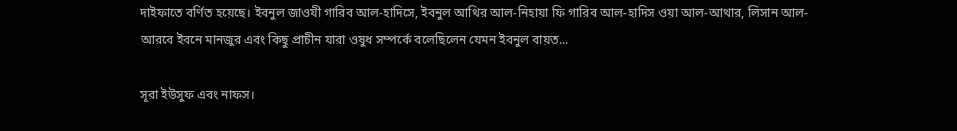দাইফাতে বর্ণিত হয়েছে। ইবনুল জাওযী গারিব আল-হাদিসে, ইবনুল আথির আল-নিহায়া ফি গারিব আল-হাদিস ওয়া আল-আথার, লিসান আল-আরবে ইবনে মানজুর এবং কিছু প্রাচীন যারা ওষুধ সম্পর্কে বলেছিলেন যেমন ইবনুল বায়ত...

সূরা ইউসুফ এবং নাফস।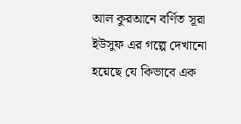আল কুরআনে বর্ণিত সূরা ইউসুফ এর গল্পে দেখানো হয়েছে যে কিভাবে এক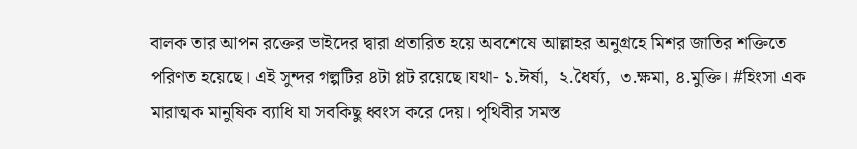বালক তার আপন রক্তের ভাইদের দ্বারা প্রতারিত হয়ে অবশেষে আল্লাহর অনুগ্রহে মিশর জাতির শক্তিতে পরিণত হয়েছে। এই সুন্দর গল্পটির ৪টা প্লট রয়েছে।যথা- ১.ঈর্ষা,  ২.ধৈর্য্য,  ৩.ক্ষমা, ৪.মুক্তি। #হিংসা এক মারাত্মক মানুষিক ব্যাধি যা সবকিছু ধ্বংস করে দেয়। পৃথিবীর সমস্ত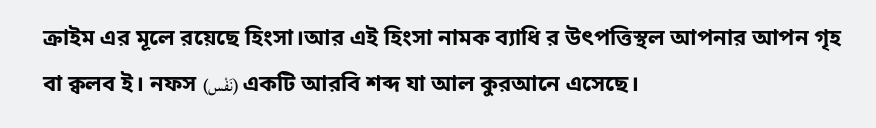ক্রাইম এর মূলে রয়েছে হিংসা।আর এই হিংসা নামক ব্যাধি র উৎপত্তিস্থল আপনার আপন গৃহ বা ক্বলব ই। নফস (نَفْس) একটি আরবি শব্দ যা আল কুরআনে এসেছে।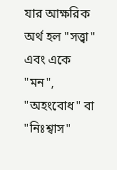যার আক্ষরিক অর্থ হল "সত্ত্বা" এবং একে "মন", "অহংবোধ" বা "নিঃশ্বাস"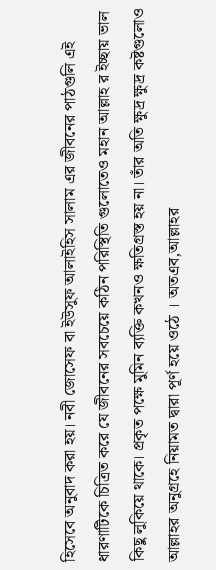হিসেবে অনুবাদ করা হয়। নবী জোসেফ বা ইউসুফ আলাইহিস সালাম এর জীবনের পাঠগুলি এই ধারণাটিকে চিত্রিত করে যে জীবনের সবচেয়ে কঠিন পরিস্থিতি গুলোতেও মহান আল্লাহ র ইচ্ছায় ভাল কিছু লুকিয়ে থাকে। প্রকৃত পক্ষে মুমিন ব্যক্তি কখনও ক্ষতিগ্রস্ত হয় না। তাঁর অতি ক্ষুদ্র ক্ষুদ্র কষ্টগুলোও আল্লাহর অনুগ্রহে নিয়ামত দ্বারা পূর্ণ হয়ে ওঠে । অতএব,আল্লাহর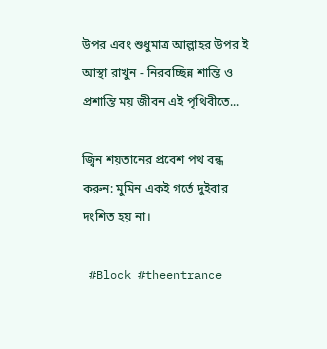উপর এবং শুধুমাত্র আল্লাহর উপর ই আস্থা রাখুন - নিরবচ্ছিন্ন শান্তি ও প্রশান্তি ময় জীবন এই পৃথিবীতে...

জ্বিন শয়তানের প্রবেশ পথ বন্ধ করুন: মুমিন একই গর্তে দুইবার দংশিত হয় না।

 #Block #theentrance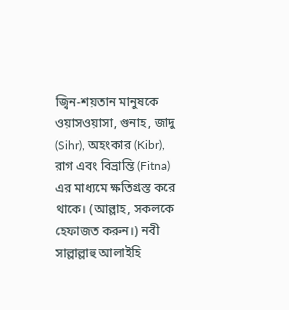জ্বিন-শয়তান মানুষকে ওয়াসওয়াসা, গুনাহ, জাদু (Sihr), অহংকার (Kibr), রাগ এবং বিভ্রান্তি (Fitna) এর মাধ্যমে ক্ষতিগ্রস্ত করে থাকে। (আল্লাহ, সকলকে হেফাজত করুন।) নবী সাল্লাল্লাহু আলাইহি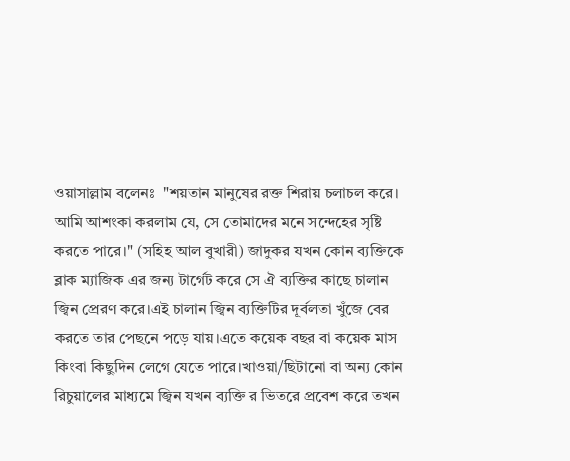ওয়াসাল্লাম বলেনঃ  "শয়তান মানুষের রক্ত শিরায় চলাচল করে। আমি আশংকা করলাম যে, সে তোমাদের মনে সন্দেহের সৃষ্টি করতে পারে।" (সহিহ আল বুখারী) জাদুকর যখন কোন ব্যক্তিকে ব্লাক ম্যাজিক এর জন্য টার্গেট করে সে ঐ ব্যক্তির কাছে চালান জ্বিন প্রেরণ করে।এই চালান জ্বিন ব্যক্তিটির দূর্বলতা খুঁজে বের করতে তার পেছনে পড়ে যায়।এতে কয়েক বছর বা কয়েক মাস কিংবা কিছুদিন লেগে যেতে পারে।খাওয়া/ছিটানো বা অন্য কোন রিচুয়ালের মাধ্যমে জ্বিন যখন ব্যক্তি র ভিতরে প্রবেশ করে তখন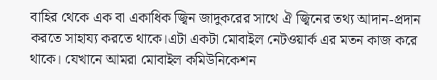বাহির থেকে এক বা একাধিক জ্বিন জাদুকরের সাথে ঐ জ্বিনের তথ্য আদান-প্রদান করতে সাহায্য করতে থাকে।এটা একটা মোবাইল নেটওয়ার্ক এর মতন কাজ করে থাকে। যেখানে আমরা মোবাইল কমিউনিকেশন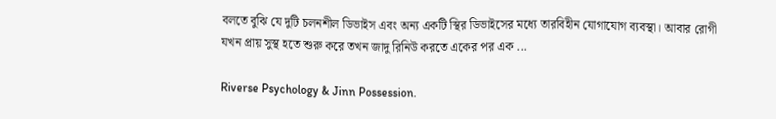বলতে বুঝি যে দুটি চলনশীল ডিভাইস এবং অন্য একটি স্থির ডিভাইসের মধ্যে তারবিহীন যোগাযোগ ব্যবস্থা। আবার রোগী যখন প্রায় সুস্থ হতে শুরু করে তখন জাদু রিনিউ করতে একের পর এক ...

Riverse Psychology & Jinn Possession.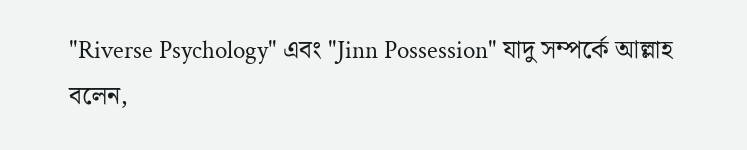"Riverse Psychology" এবং "Jinn Possession" যাদু সম্পর্কে আল্লাহ বলেন,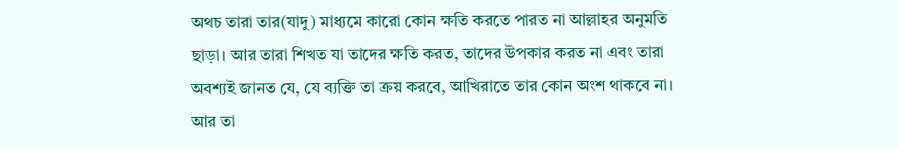অথচ তারা তার(যাদু) মাধ্যমে কারো কোন ক্ষতি করতে পারত না আল্লাহর অনুমতি ছাড়া। আর তারা শিখত যা তাদের ক্ষতি করত, তাদের উপকার করত না এবং তারা অবশ্যই জানত যে, যে ব্যক্তি তা ক্রয় করবে, আখিরাতে তার কোন অংশ থাকবে না। আর তা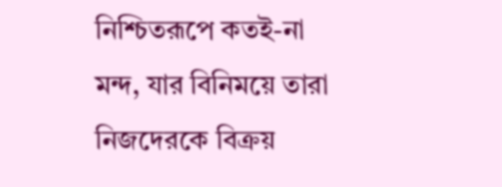নিশ্চিতরূপে কতই-না মন্দ, যার বিনিময়ে তারা নিজদেরকে বিক্রয়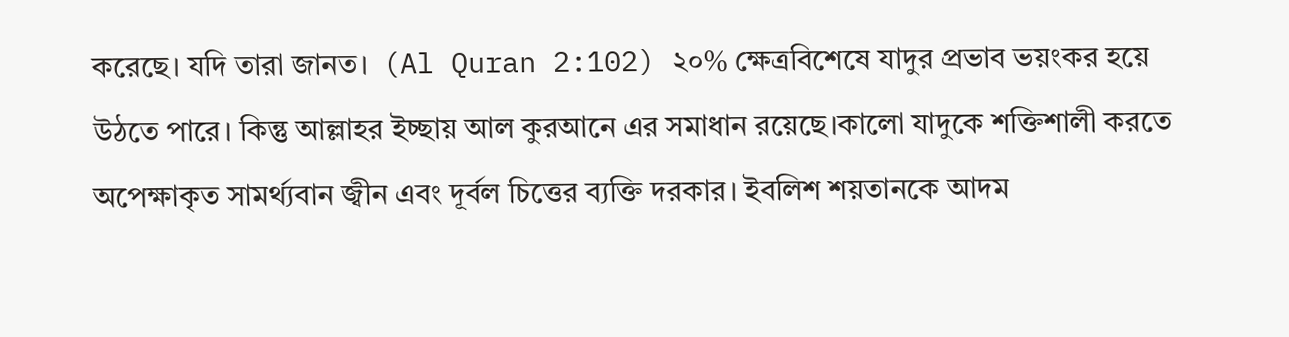করেছে। যদি তারা জানত।  (Al Quran 2:102) ২০% ক্ষেত্রবিশেষে যাদুর প্রভাব ভয়ংকর হয়ে উঠতে পারে। কিন্তু আল্লাহর ইচ্ছায় আল কুরআনে এর সমাধান রয়েছে।কালো যাদুকে শক্তিশালী করতে অপেক্ষাকৃত সামর্থ্যবান জ্বীন এবং দূর্বল চিত্তের ব্যক্তি দরকার। ইবলিশ শয়তানকে আদম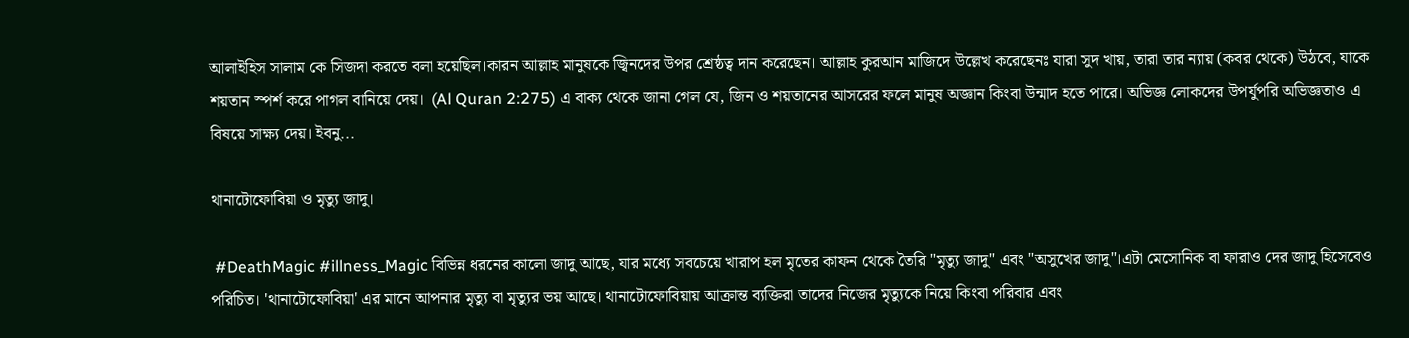আলাইহিস সালাম কে সিজদা করতে বলা হয়েছিল।কারন আল্লাহ মানুষকে জ্বিনদের উপর শ্রেষ্ঠত্ব দান করেছেন। আল্লাহ কুরআন মাজিদে উল্লেখ করেছেনঃ যারা সুদ খায়, তারা তার ন্যায় (কবর থেকে) উঠবে, যাকে শয়তান স্পর্শ করে পাগল বানিয়ে দেয়।  (Al Quran 2:275) এ বাক্য থেকে জানা গেল যে, জিন ও শয়তানের আসরের ফলে মানুষ অজ্ঞান কিংবা উন্মাদ হতে পারে। অভিজ্ঞ লোকদের উপর্যুপরি অভিজ্ঞতাও এ বিষয়ে সাক্ষ্য দেয়। ইবনু...

থানাটোফোবিয়া ও মৃত্যু জাদু।

 #DeathMagic #illness_Magic বিভিন্ন ধরনের কালো জাদু আছে, যার মধ্যে সবচেয়ে খারাপ হল মৃতের কাফন থেকে তৈরি "মৃত্যু জাদু" এবং "অসুখের জাদু"।এটা মেসোনিক বা ফারাও দের জাদু হিসেবেও পরিচিত। 'থানাটোফোবিয়া' এর মানে আপনার মৃত্যু বা মৃত্যুর ভয় আছে। থানাটোফোবিয়ায় আক্রান্ত ব্যক্তিরা তাদের নিজের মৃত্যুকে নিয়ে কিংবা পরিবার এবং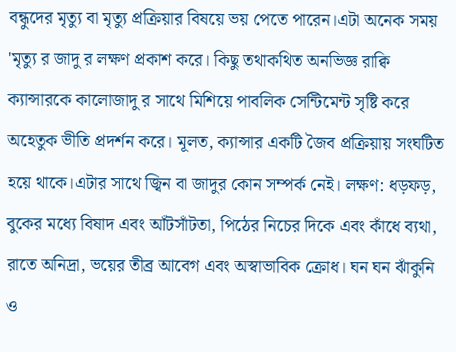বন্ধুদের মৃত্যু বা মৃত্যু প্রক্রিয়ার বিষয়ে ভয় পেতে পারেন।এটা অনেক সময় 'মৃত্যু র জাদু র লক্ষণ প্রকাশ করে। কিছু তথাকথিত অনভিজ্ঞ রাক্বি ক্যান্সারকে কালোজাদু র সাথে মিশিয়ে পাবলিক সেন্টিমেন্ট সৃষ্টি করে অহেতুক ভীতি প্রদর্শন করে। মূলত, ক্যান্সার একটি জৈব প্রক্রিয়ায় সংঘটিত হয়ে থাকে।এটার সাথে জ্বিন বা জাদুর কোন সম্পর্ক নেই। লক্ষণ: ধড়ফড়, বুকের মধ্যে বিষাদ এবং আঁটসাঁটতা, পিঠের নিচের দিকে এবং কাঁধে ব্যথা, রাতে অনিদ্রা, ভয়ের তীব্র আবেগ এবং অস্বাভাবিক ক্রোধ। ঘন ঘন ঝাঁকুনি ও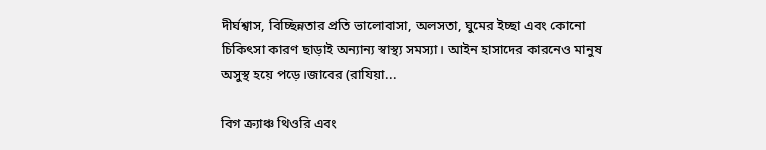দীর্ঘশ্বাস, বিচ্ছিন্নতার প্রতি ভালোবাসা, অলসতা, ঘুমের ইচ্ছা এবং কোনো চিকিৎসা কারণ ছাড়াই অন্যান্য স্বাস্থ্য সমস্যা। আইন হাসাদের কারনেও মানুষ অসুস্থ হয়ে পড়ে।জাবের (রাযিয়া...

বিগ ক্র্যাঞ্চ থিওরি এবং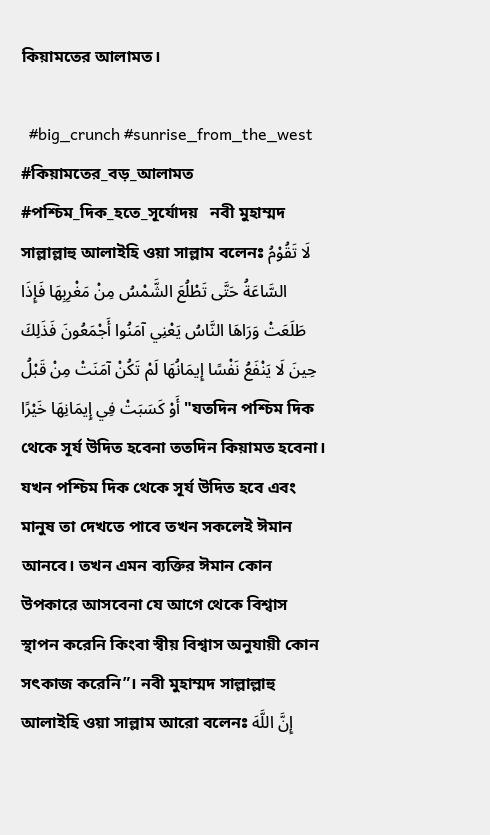কিয়ামতের আলামত।

  #big_crunch #sunrise_from_the_west #কিয়ামতের_বড়_আলামত #পশ্চিম_দিক_হতে_সূর্যোদয়   নবী মুহাম্মদ সাল্লাল্লাহু আলাইহি ওয়া সাল্লাম বলেনঃ لَا تَقُوْمُ السَّاعَةُ حَتَّى تَطْلُعَ الشَّمْسُ مِنْ مَغْرِبِهَا فَإِذَا طَلَعَتْ وَرَاهَا النَّاسُ يَعْنِي آمَنُوا أَجْمَعُونَ فَذَلِكَ حِينَ لَا يَنْفَعُ نَفْسًا إِيمَانُهَا لَمْ تَكُنْ آمَنَتْ مِنْ قَبْلُ أَوْ كَسَبَتْ فِي إِيمَانِهَا خَيْرًا "যতদিন পশ্চিম দিক থেকে সূর্য উদিত হবেনা ততদিন কিয়ামত হবেনা। যখন পশ্চিম দিক থেকে সূর্য উদিত হবে এবং মানুষ তা দেখতে পাবে তখন সকলেই ঈমান আনবে। তখন এমন ব্যক্তির ঈমান কোন উপকারে আসবেনা যে আগে থেকে বিশ্বাস স্থাপন করেনি কিংবা স্বীয় বিশ্বাস অনুযায়ী কোন সৎকাজ করেনি”। নবী মুহাম্মদ সাল্লাল্লাহু আলাইহি ওয়া সাল্লাম আরো বলেনঃ إِنَّ اللَّهَ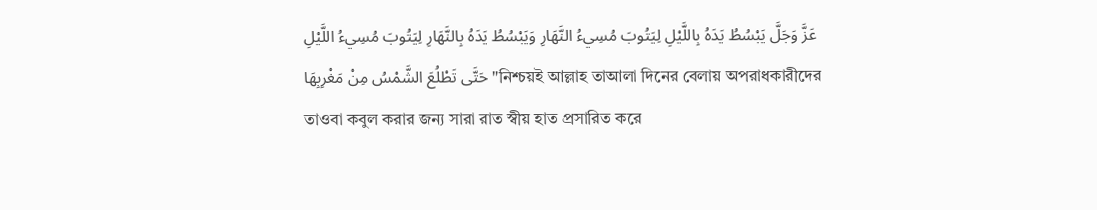عَزَّ وَجَلَّ يَبْسُطُ يَدَهُ بِاللَّيْلِ لِيَتُوبَ مُسِيءُ النَّهَارِ وَيَبْسُطُ يَدَهُ بِالنَّهَارِ لِيَتُوبَ مُسِيءُ اللَّيْلِ حَتَّى تَطْلُعَ الشَّمْسُ مِنْ مَغْرِبِهَا "নিশ্চয়ই আল্লাহ তাআলা দিনের বেলায় অপরাধকারীদের তাওবা কবুল করার জন্য সারা রাত স্বীয় হাত প্রসারিত করে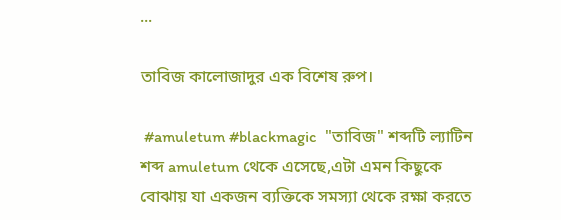...

তাবিজ কালোজাদুর এক বিশেষ রুপ।

 #amuletum #blackmagic  "তাবিজ" শব্দটি ল্যাটিন শব্দ amuletum থেকে এসেছে,এটা এমন কিছুকে বোঝায় যা একজন ব্যক্তিকে সমস্যা থেকে রক্ষা করতে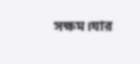সক্ষম।যার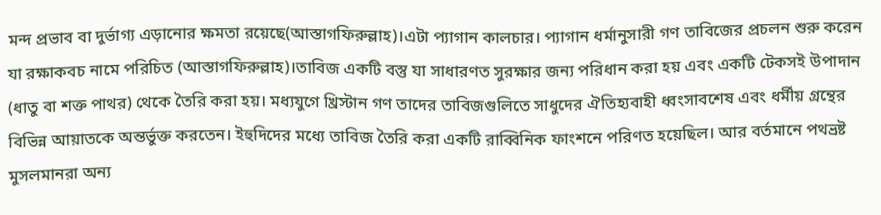মন্দ প্রভাব বা দুর্ভাগ্য এড়ানোর ক্ষমতা রয়েছে(আস্তাগফিরুল্লাহ)।এটা প্যাগান কালচার। প্যাগান ধর্মানুসারী গণ তাবিজের প্রচলন শুরু করেন যা রক্ষাকবচ নামে পরিচিত (আস্তাগফিরুল্লাহ)।তাবিজ একটি বস্তু যা সাধারণত সুরক্ষার জন্য পরিধান করা হয় এবং একটি টেকসই উপাদান (ধাতু বা শক্ত পাথর) থেকে তৈরি করা হয়। মধ্যযুগে খ্রিস্টান গণ তাদের তাবিজগুলিতে সাধুদের ঐতিহ্যবাহী ধ্বংসাবশেষ এবং ধর্মীয় গ্রন্থের বিভিন্ন আয়াতকে অন্তর্ভুক্ত করতেন। ইহুদিদের মধ্যে তাবিজ তৈরি করা একটি রাব্বিনিক ফাংশনে পরিণত হয়েছিল। আর বর্তমানে পথভ্রষ্ট মুসলমানরা অন্য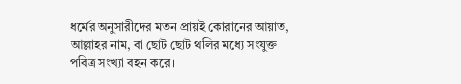ধর্মের অনুসারীদের মতন প্রায়ই কোরানের আয়াত, আল্লাহর নাম, বা ছোট ছোট থলির মধ্যে সংযুক্ত পবিত্র সংখ্যা বহন করে।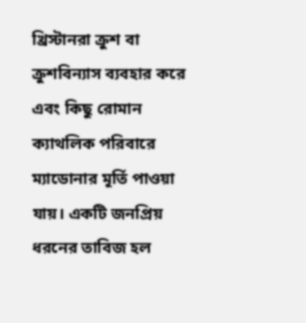খ্রিস্টানরা ক্রুশ বা ক্রুশবিন্যাস ব্যবহার করে এবং কিছু রোমান ক্যাথলিক পরিবারে ম্যাডোনার মূর্তি পাওয়া যায়। একটি জনপ্রিয় ধরনের তাবিজ হল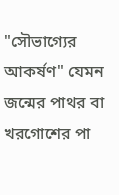"সৌভাগ্যের আকর্ষণ" যেমন জন্মের পাথর বা খরগোশের পা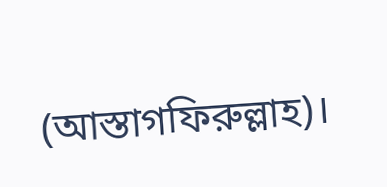(আস্তাগফিরুল্লাহ)।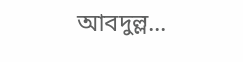আবদুল্ল...